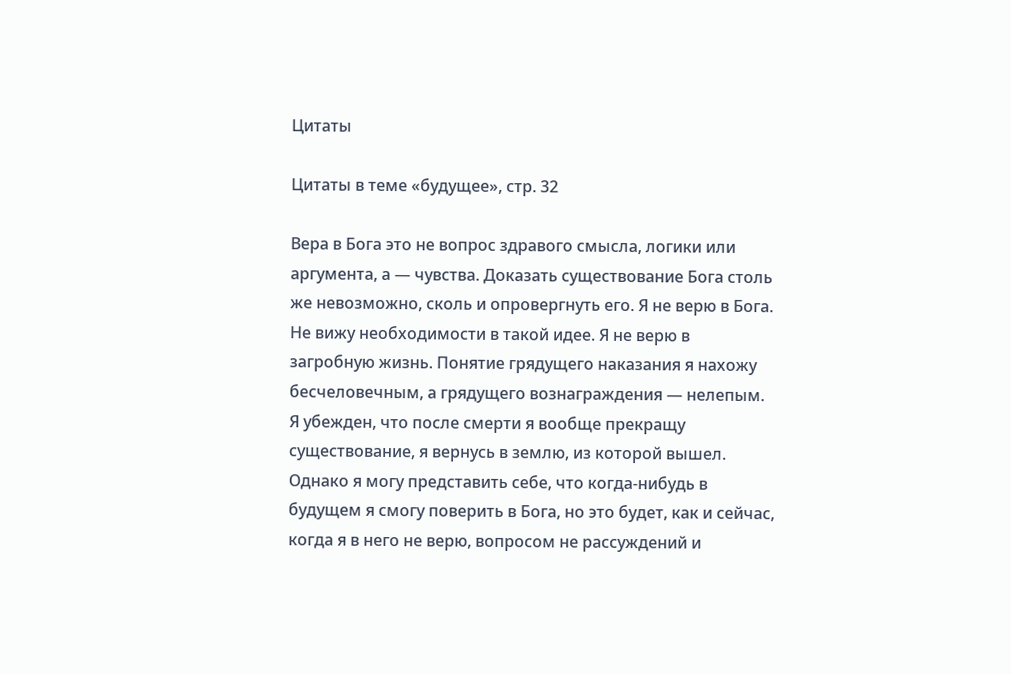Цитаты

Цитаты в теме «будущее», стр. 32

Вера в Бога это не вопрос здравого смысла, логики или аргумента, а — чувства. Доказать существование Бога столь же невозможно, сколь и опровергнуть его. Я не верю в Бога. Не вижу необходимости в такой идее. Я не верю в загробную жизнь. Понятие грядущего наказания я нахожу бесчеловечным, а грядущего вознаграждения — нелепым. Я убежден, что после смерти я вообще прекращу существование, я вернусь в землю, из которой вышел. Однако я могу представить себе, что когда-нибудь в будущем я смогу поверить в Бога, но это будет, как и сейчас, когда я в него не верю, вопросом не рассуждений и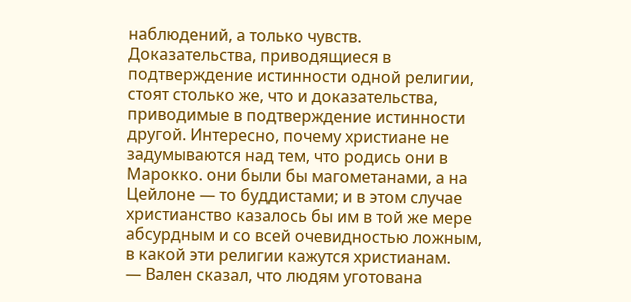наблюдений, а только чувств.
Доказательства, приводящиеся в подтверждение истинности одной религии, стоят столько же, что и доказательства, приводимые в подтверждение истинности другой. Интересно, почему христиане не задумываются над тем, что родись они в Марокко. они были бы магометанами, а на Цейлоне — то буддистами; и в этом случае христианство казалось бы им в той же мере абсурдным и со всей очевидностью ложным, в какой эти религии кажутся христианам.
— Вален сказал, что людям уготована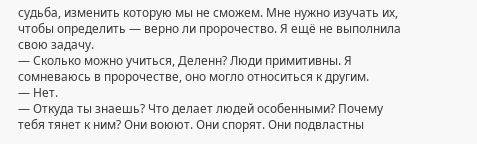судьба, изменить которую мы не сможем. Мне нужно изучать их, чтобы определить — верно ли пророчество. Я ещё не выполнила свою задачу.
— Сколько можно учиться, Деленн? Люди примитивны. Я сомневаюсь в пророчестве, оно могло относиться к другим.
— Нет.
— Откуда ты знаешь? Что делает людей особенными? Почему тебя тянет к ним? Они воюют. Они спорят. Они подвластны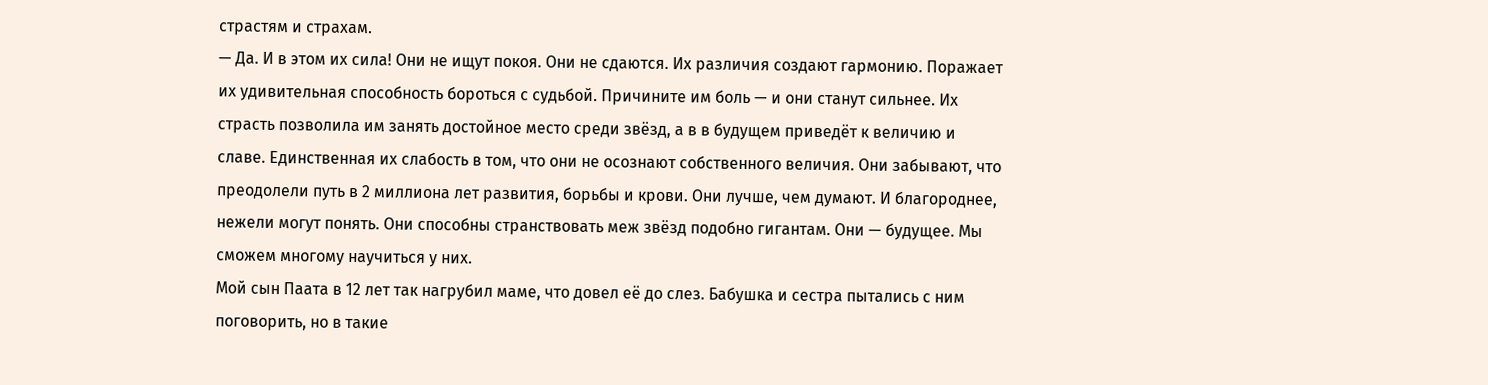страстям и страхам.
— Да. И в этом их сила! Они не ищут покоя. Они не сдаются. Их различия создают гармонию. Поражает их удивительная способность бороться с судьбой. Причините им боль — и они станут сильнее. Их страсть позволила им занять достойное место среди звёзд, а в в будущем приведёт к величию и славе. Единственная их слабость в том, что они не осознают собственного величия. Они забывают, что преодолели путь в 2 миллиона лет развития, борьбы и крови. Они лучше, чем думают. И благороднее, нежели могут понять. Они способны странствовать меж звёзд подобно гигантам. Они — будущее. Мы сможем многому научиться у них.
Мой сын Паата в 12 лет так нагрубил маме, что довел её до слез. Бабушка и сестра пытались с ним поговорить, но в такие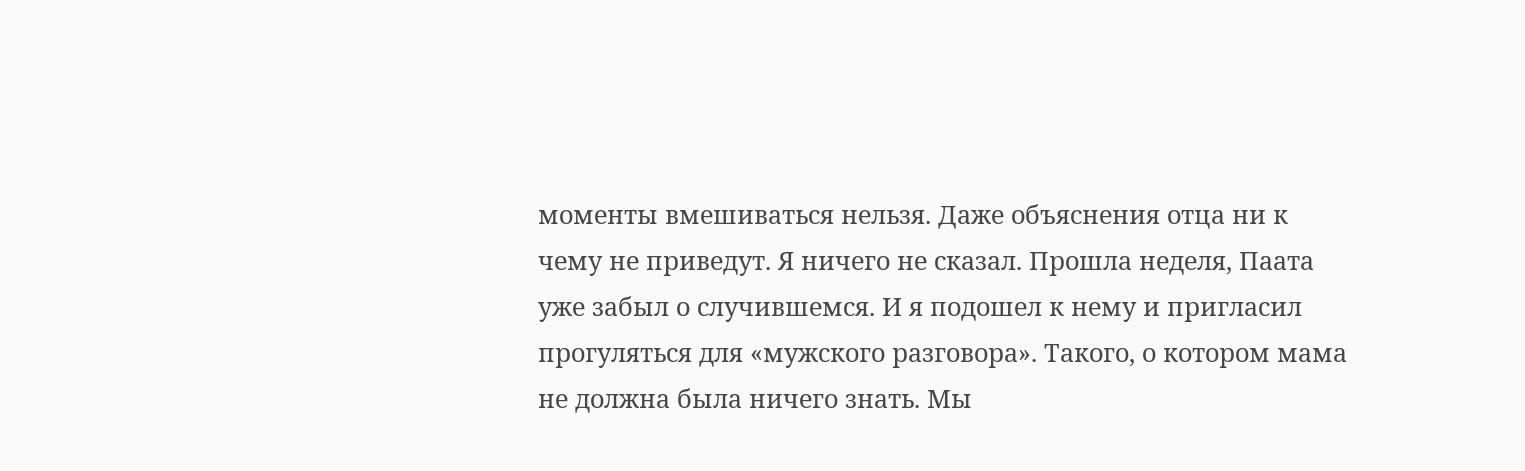моменты вмешиваться нельзя. Даже объяснения отца ни к чему не приведут. Я ничего не сказал. Прошла неделя, Паата уже забыл о случившемся. И я подошел к нему и пригласил прогуляться для «мужского разговора». Такого, о котором мама не должна была ничего знать. Мы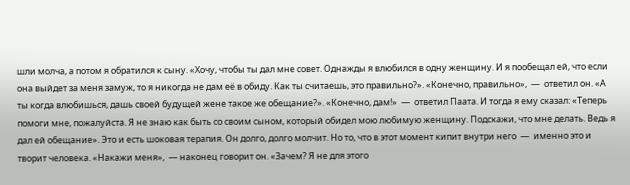шли молча, а потом я обратился к сыну. «Хочу, чтобы ты дал мне совет. Однажды я влюбился в одну женщину. И я пообещал ей, что если она выйдет за меня замуж, то я никогда не дам её в обиду. Как ты считаешь, это правильно?». «Конечно, правильно»,  —  ответил он. «А ты когда влюбишься, дашь своей будущей жене такое же обещание?». «Конечно, дам!»  —  ответил Паата. И тогда я ему сказал: «Теперь помоги мне, пожалуйста. Я не знаю как быть со своим сыном, который обидел мою любимую женщину. Подскажи, что мне делать. Ведь я дал ей обещание». Это и есть шоковая терапия. Он долго, долго молчит. Но то, что в этот момент кипит внутри него  —  именно это и творит человека. «Накажи меня»,  — наконец говорит он. «Зачем? Я не для этого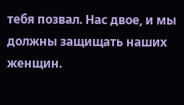тебя позвал. Нас двое, и мы должны защищать наших женщин.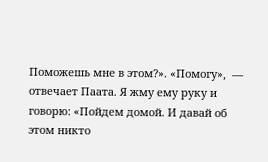Поможешь мне в этом?». «Помогу»,  —  отвечает Паата. Я жму ему руку и говорю: «Пойдем домой. И давай об этом никто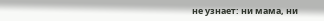не узнает: ни мама, ни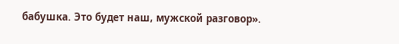бабушка. Это будет наш, мужской разговор».